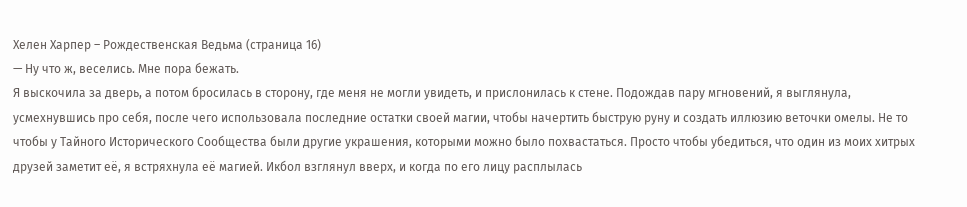Хелен Харпер – Рождественская Ведьма (страница 16)
— Ну что ж, веселись. Мне пора бежать.
Я выскочила за дверь, а потом бросилась в сторону, где меня не могли увидеть, и прислонилась к стене. Подождав пару мгновений, я выглянула, усмехнувшись про себя, после чего использовала последние остатки своей магии, чтобы начертить быструю руну и создать иллюзию веточки омелы. Не то чтобы у Тайного Исторического Сообщества были другие украшения, которыми можно было похвастаться. Просто чтобы убедиться, что один из моих хитрых друзей заметит её, я встряхнула её магией. Икбол взглянул вверх, и когда по его лицу расплылась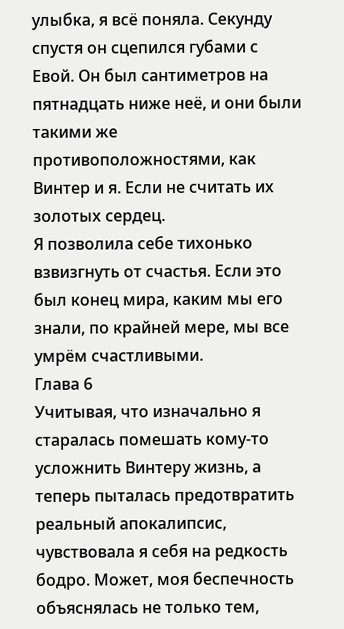улыбка, я всё поняла. Секунду спустя он сцепился губами с Евой. Он был сантиметров на пятнадцать ниже неё, и они были такими же противоположностями, как Винтер и я. Если не считать их золотых сердец.
Я позволила себе тихонько взвизгнуть от счастья. Если это был конец мира, каким мы его знали, по крайней мере, мы все умрём счастливыми.
Глава 6
Учитывая, что изначально я старалась помешать кому-то усложнить Винтеру жизнь, а теперь пыталась предотвратить реальный апокалипсис, чувствовала я себя на редкость бодро. Может, моя беспечность объяснялась не только тем,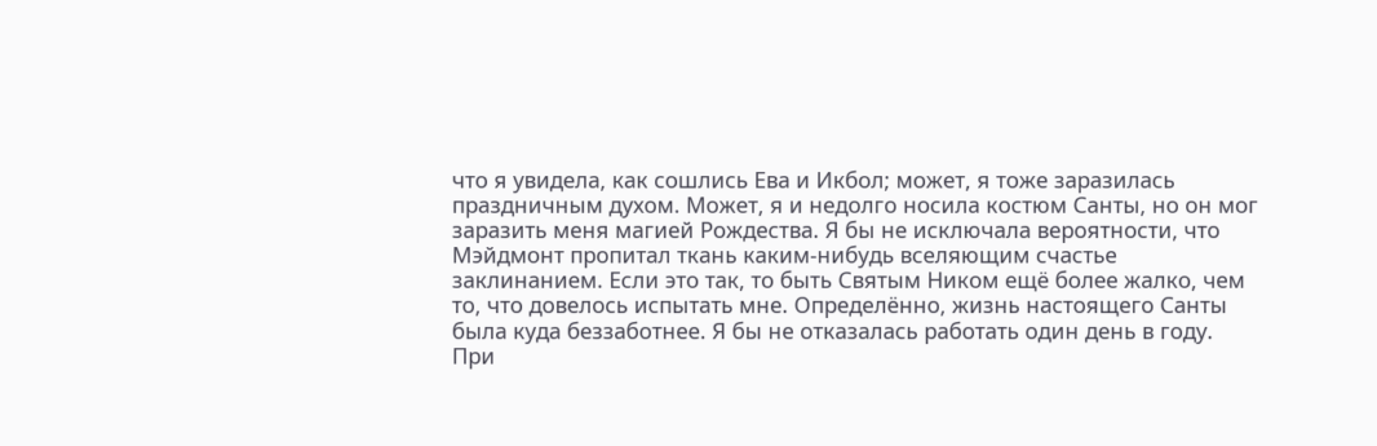что я увидела, как сошлись Ева и Икбол; может, я тоже заразилась праздничным духом. Может, я и недолго носила костюм Санты, но он мог заразить меня магией Рождества. Я бы не исключала вероятности, что Мэйдмонт пропитал ткань каким-нибудь вселяющим счастье заклинанием. Если это так, то быть Святым Ником ещё более жалко, чем то, что довелось испытать мне. Определённо, жизнь настоящего Санты была куда беззаботнее. Я бы не отказалась работать один день в году. При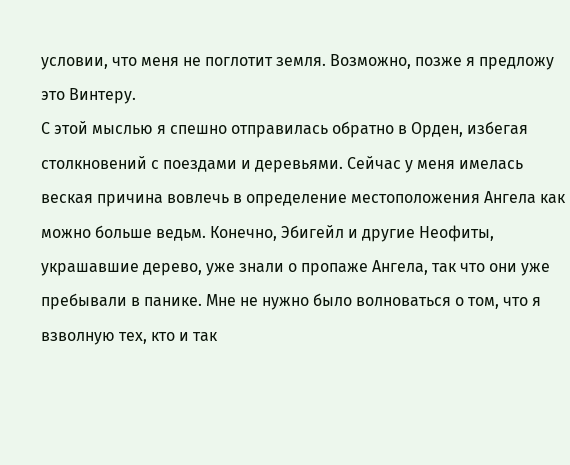условии, что меня не поглотит земля. Возможно, позже я предложу это Винтеру.
С этой мыслью я спешно отправилась обратно в Орден, избегая столкновений с поездами и деревьями. Сейчас у меня имелась веская причина вовлечь в определение местоположения Ангела как можно больше ведьм. Конечно, Эбигейл и другие Неофиты, украшавшие дерево, уже знали о пропаже Ангела, так что они уже пребывали в панике. Мне не нужно было волноваться о том, что я взволную тех, кто и так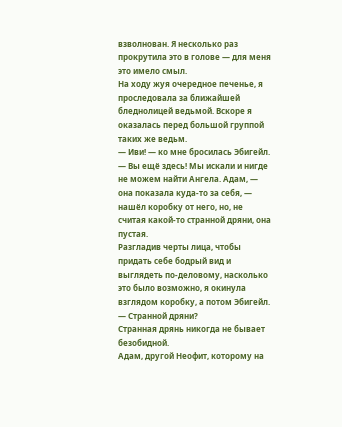взволнован. Я несколько раз прокрутила это в голове — для меня это имело смыл.
На ходу жуя очередное печенье, я проследовала за ближайшей бледнолицей ведьмой. Вскоре я оказалась перед большой группой таких же ведьм.
— Иви! — ко мне бросилась Эбигейл. — Вы ещё здесь! Мы искали и нигде не можем найти Ангела. Адам, — она показала куда-то за себя, — нашёл коробку от него, но, не считая какой-то странной дряни, она пустая.
Разгладив черты лица, чтобы придать себе бодрый вид и выглядеть по-деловому, насколько это было возможно, я окинула взглядом коробку, а потом Эбигейл.
— Странной дряни?
Странная дрянь никогда не бывает безобидной.
Адам, другой Неофит, которому на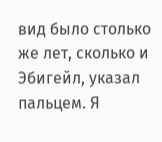вид было столько же лет, сколько и Эбигейл, указал пальцем. Я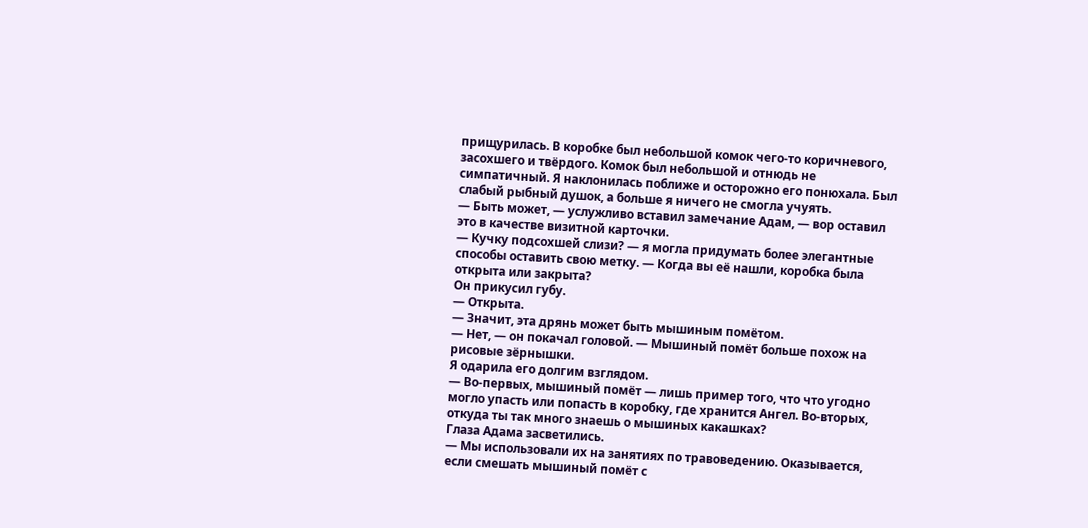прищурилась. В коробке был небольшой комок чего-то коричневого, засохшего и твёрдого. Комок был небольшой и отнюдь не симпатичный. Я наклонилась поближе и осторожно его понюхала. Был слабый рыбный душок, а больше я ничего не смогла учуять.
— Быть может, — услужливо вставил замечание Адам, — вор оставил это в качестве визитной карточки.
— Кучку подсохшей слизи? — я могла придумать более элегантные способы оставить свою метку. — Когда вы её нашли, коробка была открыта или закрыта?
Он прикусил губу.
— Открыта.
— Значит, эта дрянь может быть мышиным помётом.
— Нет, — он покачал головой. — Мышиный помёт больше похож на рисовые зёрнышки.
Я одарила его долгим взглядом.
— Во-первых, мышиный помёт — лишь пример того, что что угодно могло упасть или попасть в коробку, где хранится Ангел. Во-вторых, откуда ты так много знаешь о мышиных какашках?
Глаза Адама засветились.
— Мы использовали их на занятиях по травоведению. Оказывается, если смешать мышиный помёт с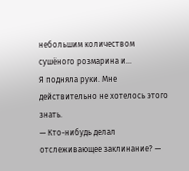небольшим количеством сушёного розмарина и…
Я подняла руки. Мне действительно не хотелось этого знать.
— Кто-нибудь делал отслеживающее заклинание? —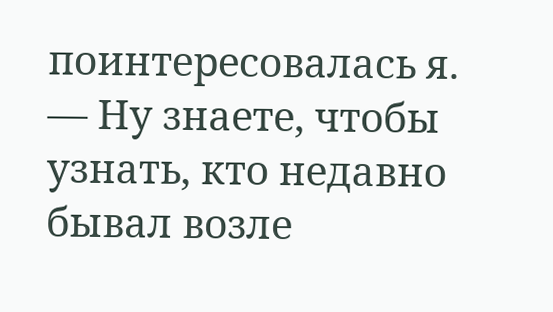поинтересовалась я. — Ну знаете, чтобы узнать, кто недавно бывал возле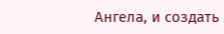Ангела, и создать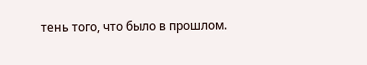тень того, что было в прошлом.